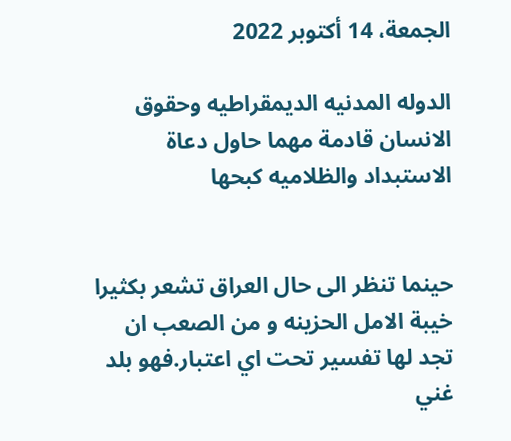الجمعة، 14 أكتوبر 2022

الدوله المدنيه الديمقراطيه وحقوق الانسان قادمة مهما حاول دعاة الاستبداد والظلاميه كبحها


حينما تنظر الى حال العراق تشعر بكثيرا خيبة الامل الحزينه و من الصعب ان تجد لها تفسير تحت اي اعتبار.فهو بلد غني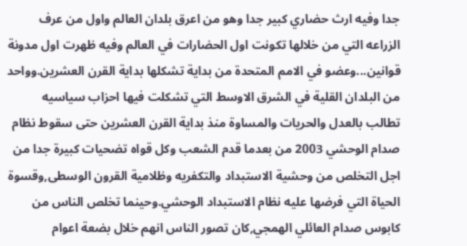جدا وفيه ارث حضاري كبير جدا وهو من اعرق بلدان العالم واول من عرف الزراعه التي من خلالها تكونت اول الحضارات في العالم وفيه ظهرت اول مدونة قوانين...وعضو في الامم المتحدة من بداية تشكلها بداية القرن العشرين.وواحد من البلدان القلية في الشرق الاوسط التي تشكلت فيها احزاب سياسيه  تطالب بالعدل والحريات والمساوة منذ بداية القرن العشرين حتى سقوط نظام صدام الوحشي 2003 من بعدما قدم الشعب وكل قواه تضحيات كبيرة جدا من اجل التخلص من وحشية الاستبداد والتكفريه وظلامية القرون الوسطى,وقسوة الحياة التي فرضها عليه نظام الاستبداد الوحشي.وحينما تخلص الناس من كابوس صدام العائلي الهمجي,كان تصور الناس انهم خلال بضعة اعوام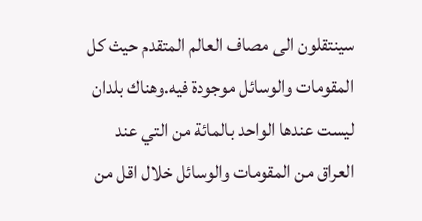سينتقلون الى مصاف العالم المتقدم حيث كل المقومات والوسائل موجودة فيه.وهناك بلدان ليست عندها الواحد بالمائة من التي عند العراق من المقومات والوسائل خلال اقل من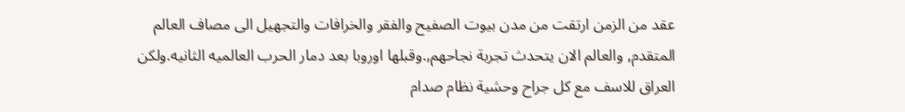عقد من الزمن ارتقت من مدن بيوت الصفيح والفقر والخرافات والتجهيل الى مصاف العالم المتقدم, والعالم الان يتحدث تجربة نجاحهم,.وقبلها اوروبا بعد دمار الحرب العالميه الثانيه.ولكن العراق للاسف مع كل جراح وحشية نظام صدام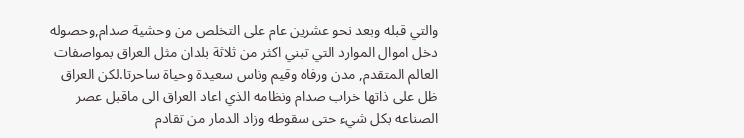والتي قبله وبعد نحو عشرين عام على التخلص من وحشية صدام,وحصوله دخل اموال الموارد التي تبني اكثر من ثلاثة بلدان مثل العراق بمواصفات العالم المتقدم, مدن ورفاه وقيم وناس سعيدة وحياة ساحرتا.لكن العراق ظل على ذاتها خراب صدام ونظامه الذي اعاد العراق الى ماقبل عصر الصناعه بكل شيء حتى سقوطه وزاد الدمار من تقادم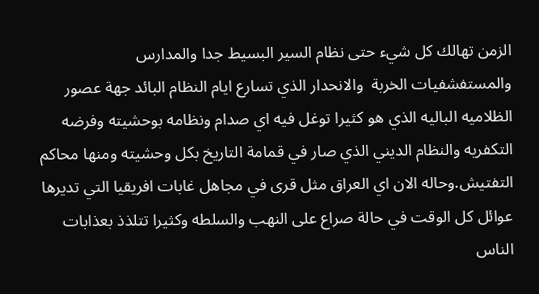الزمن تهالك كل شيء حتى نظام السير البسيط جدا والمدارس والمستفشفيات الخربة  والانحدار الذي تسارع ايام النظام البائد جهة عصور الظلاميه الباليه الذي هو كثيرا توغل فيه اي صدام ونظامه بوحشيته وفرضه التكفريه والنظام الديني الذي صار في قمامة التاريخ بكل وحشيته ومنها محاكم التفتيش.وحاله الان اي العراق مثل قرى في مجاهل غابات افريقيا التي تديرها عوائل كل الوقت في حالة صراع على النهب والسلطه وكثيرا تتلذذ بعذابات الناس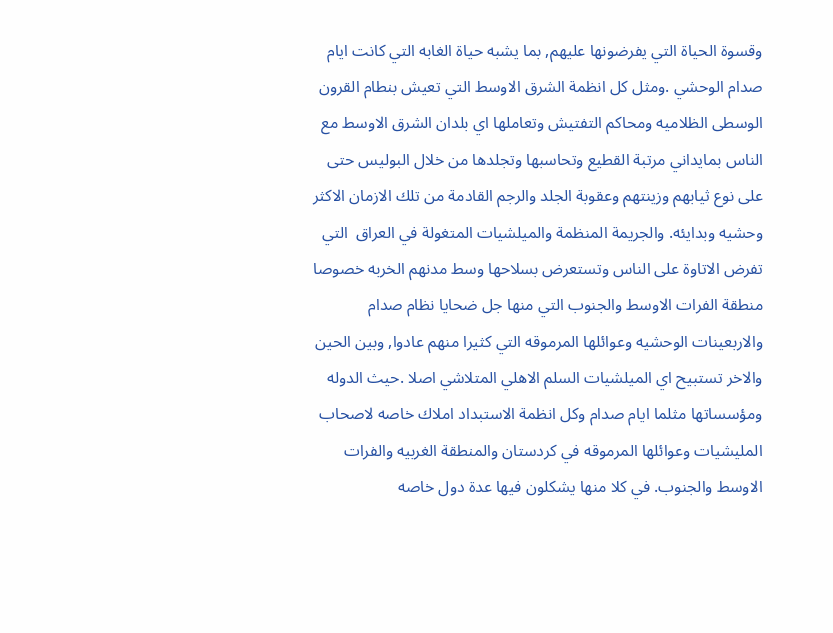وقسوة الحياة التي يفرضونها عليهم, بما يشبه حياة الغابه التي كانت ايام صدام الوحشي .ومثل كل انظمة الشرق الاوسط التي تعيش بنطام القرون الوسطى الظلاميه ومحاكم التفتيش وتعاملها اي بلدان الشرق الاوسط مع الناس بمايداني مرتبة القطيع وتحاسبها وتجلدها من خلال البوليس حتى على نوع ثيابهم وزينتهم وعقوبة الجلد والرجم القادمة من تلك الازمان الاكثر وحشيه وبدايئه. والجريمة المنظمة والميلشيات المتغولة في العراق  التي تفرض الاتاوة على الناس وتستعرض بسلاحها وسط مدنهم الخربه خصوصا منطقة الفرات الاوسط والجنوب التي منها جل ضحايا نظام صدام والاربعينات الوحشيه وعوائلها المرموقه التي كثيرا منهم عادوا, وبين الحين والاخر تستبيح اي الميلشيات السلم الاهلي المتلاشي اصلا .حيث الدوله ومؤسساتها مثلما ايام صدام وكل انظمة الاستبداد املاك خاصه لاصحاب المليشيات وعوائلها المرموقه في كردستان والمنطقة الغربيه والفرات الاوسط والجنوب. في كلا منها يشكلون فيها عدة دول خاصه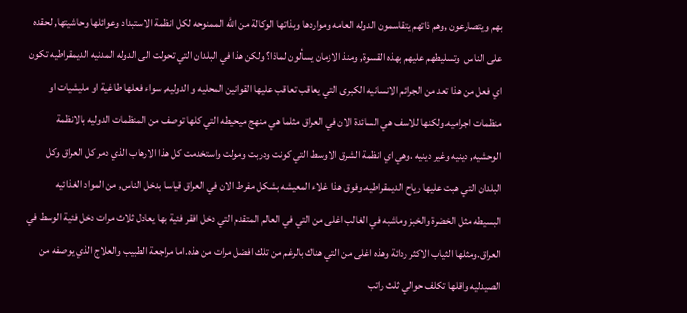بهم ويتصارعون ,وهم ذاتهم يتقاسمون الدوله العامه ومواردها وبذاتها الوكالة من الله الممنوحه لكل انظمة الاستبداد وعوائلها وحاشيتها, لحقده على الناس  وتسليطهم عليهم بهذه القسوة, ومنذ الازمان يسألون لماذا؟ ولكن هذا في البلدان التي تحولت الى الدوله المدنيه الديمقراطيه تكون اي فعل من هذا تعد من الجرائم الانسانيه الكبرى التي يعاقب تعاقب عليها القوانين المحليه و الدوليه, سواء فعلها طاغية او مليشيات او منظمات اجراميه.ولكنها للاسف هي السائدة الان في العراق مثلما هي منهج ميحيطه التي كلها توصف من المنظمات الدوليه بالانظمة الوحشيه, دينيه وغير دينيه .وهي اي انظمة الشرق الاوسط التي كونت ودربت ومولت واستخدمت كل هذا الارهاب الذي دمر كل العراق وكل البلدان التي هبت عليها رياح الديمقراطيه.وفوق هذا غلاء المعيشه بشكل مفرط الان في العراق قياسا بدخل الناس, من المواد الغذائيه البسيطه مثل الخضرة والخبز وماشبه في الغالب اغلى من التي في العالم المتقدم التي دخل افقر فئية بها يعادل ثلاث مرات دخل فئية الوسط في العراق.ومثلها الثياب الاكثر ردائة وهذه اغلى من التي هناك بالرغم من تلك افضل مرات من هذه.اما مراجعة الطبيب والعلاج الذي يوصفه من الصيدليه واقلها تكلف حوالي ثلث راتب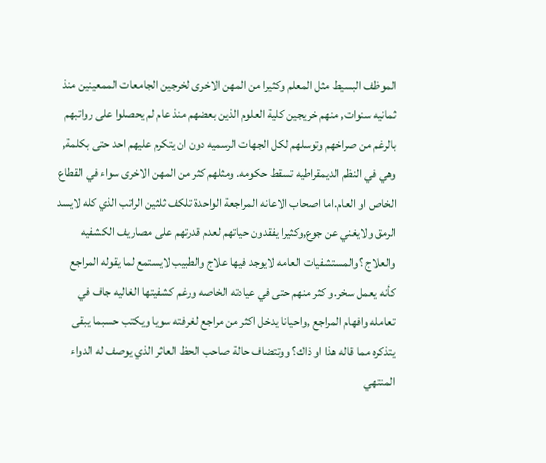الموظف البسيط مثل المعلم وكثيرا من المهن الاخرى لخرجين الجامعات الممعينين منذ ثمانيه سنوات, منهم خريجين كلية العلوم الذين بعضهم منذ عام لم يحصلوا على رواتبهم بالرغم من صراخهم وتوسلهم لكل الجهات الرسميه دون ان يتكرم عليهم احد حتى بكلمة, وهي في النظم الديمقراطيه تسقط حكومه. ومثلهم كثر من المهن الاخرى سواء في القطاع الخاص او العام.اما اصحاب الاعانه المراجعة الواحدة تلكف ثلثين الراتب الذي كله لايسد الرمق ولايغني عن جوع,وكثيرا يفقدون حياتهم لعدم قدرتهم على مصاريف الكشفيه والعلاج ؟والمستشفيات العامه لايوجد فيها علاج والطبيب لايستمع لما يقوله المراجع كأنه يعمل سخر.و كثر منهم حتى في عيادته الخاصه ورغم كشفيتها الغاليه جاف في تعامله وافهام المراجع ,واحيانا يدخل اكثر من مراجع لغرفته سويا ويكتب حسبما يبقى يتذكره مما قاله هذا او ذاك؟ ووتتضاف حالة صاحب الحظ العاثر الذي يوصف له الدواء المنتهي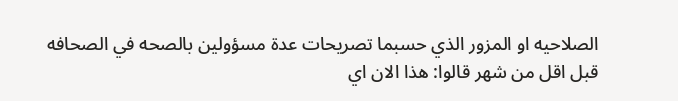الصلاحيه او المزور الذي حسبما تصريحات عدة مسؤولين بالصحه في الصحافه قبل اقل من شهر قالوا: هذا الان اي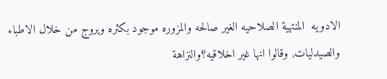الادويه  المنتهية الصلاحيه الغير صالحه والمزوره موجود بكثره ويروج من خلال الاطباء والصيدليات, وقالوا انها غير اخلاقيه؟والنزاهة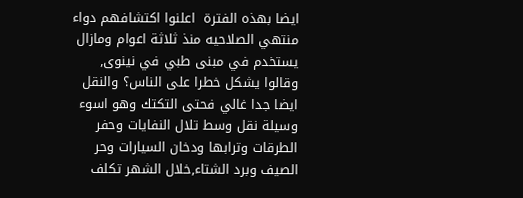ايضا بهذه الفترة  اعلنوا اكتشافهم دواء منتهي الصلاحيه منذ ثلاثة اعوام ومازال يستخدم في مبنى طبي في نينوى, وقالوا يشكل خطرا على الناس؟ والنقل ايضا جدا غالي فحتى التكتك وهو اسوء وسيلة نقل وسط تلال النفايات وحفر الطرقات وترابها ودخان السيارات وحر الصيف وبرد الشتاء,خلال الشهر تكلف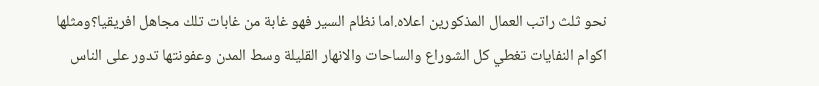نحو ثلث راتب العمال المذكورين اعلاه.اما نظام السير فهو غابة من غابات تلك مجاهل افريقيا؟ومثلها اكوام النفايات تغطي كل الشوراع والساحات والانهار القليلة وسط المدن وعفونتها تدور على الناس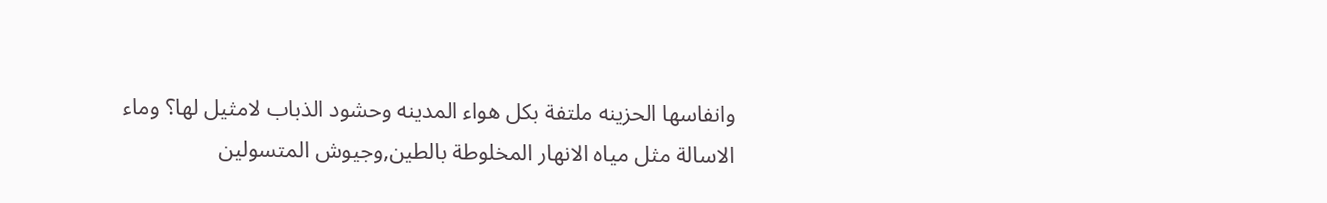وانفاسها الحزينه ملتفة بكل هواء المدينه وحشود الذباب لامثيل لها؟ وماء الاسالة مثل مياه الانهار المخلوطة بالطين,وجيوش المتسولين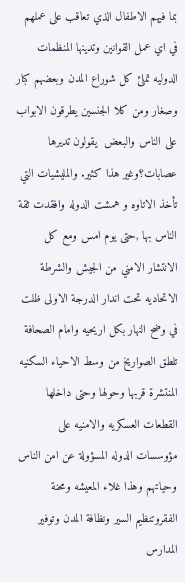بما فيهم الاطفال الذي تعاقب على عملهم في اي عمل القوانين وتدينها المنظمات الدوليه تملئ كل شوراع المدن وبعضهم كبار وصغار ومن كلا الجنسين يطرقون الابواب على الناس والبعض  يقولون تديرها عصابات؟وغير هذا كثير. والمليشيات التي تأخذ الاتاوه و همشت الدوله وافقدت ثقة الناس بها ,حتى يوم امس ومع كل الانتشار الامني من الجيش والشرطة الاتحاديه تحت اندار الدرجة الاولى ظلت في وضح النهار بكل اريحيه وامام الصحافة تلطق الصواريخ من وسط الاحياء السكنيه المنتشرة قربها وحولها وحتى داخلها القطعات العسكريه والامنيه على مؤوسسات الدوله المسؤولة عن امن الناس وحياتهم وهذا غلاء المعيشه ومحنة الفقروتنظيم السير ونظافة المدن وتوفير المدارس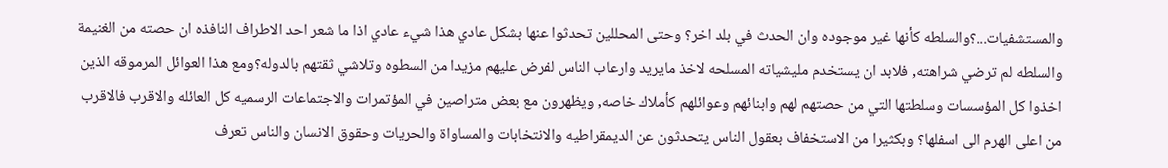والمستشفيات...؟والسلطه كأنها غير موجوده وان الحدث في بلد اخر؟ وحتى المحللين تحدثوا عنها بشكل عادي هذا شيء عادي اذا ما شعر احد الاطراف النافذه ان حصته من الغنيمة والسلطه لم ترضي شراهته, فلابد ان يستخدم مليشياته المسلحه لاخذ مايريد وارعاب الناس لفرض عليهم مزيدا من السطوه وتلاشي ثقتهم بالدوله؟ومع هذا العوائل المرموقه الذين اخذوا كل المؤسسات وسلطتها التي من حصتهم لهم وابنائهم وعوائلهم كأملاك خاصه, ويظهرون مع بعض متراصين في المؤتمرات والاجتماعات الرسميه كل العائله والاقرب فالاقرب من اعلى الهرم الى اسفلها؟ وبكثيرا من الاستخفاف بعقول الناس يتحدثون عن الديمقراطيه والانتخابات والمساواة والحريات وحقوق الانسان والناس تعرف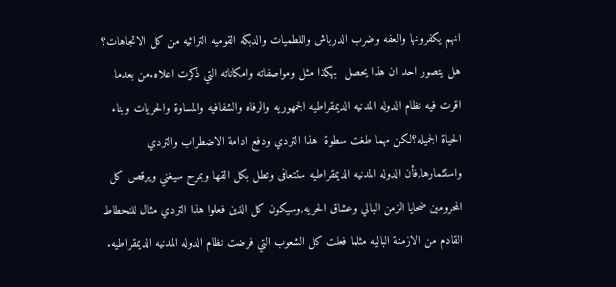انهم يكفرونها والعفه وضرب الدرباش واللطميات والدبكه القوميه التراثيه من كل الاتجاهات؟ هل يتصور احد ان هذا يحصل  بهكذا مثل ومواصفاته وامكاناته التي ذكرت اعلاه.من بعدما اقرت فيه نظام الدوله المدنيه الديمقراطيه الجمهوريه والرفاه والشفافيه والمساوة والحريات وبناء الحياة الجميله؟لكن مهما طغت سطوة  هذا التردي ودفع ادامة الاضطراب والتردي واستثمارها,فأن الدوله المدنيه الديمقراطيه ستتعافى وتطل بكل القها وبمرح سيغني ويرقص كل المحرومين ضحايا الزمن البالي وعشاق الحريه,وسيكون كل الذين فعلوا هذا التردي مثال للنحطاط القادم من الازمنة الباليه مثلما فعلت كل الشعوب التي فرضت نظام الدوله المدنيه الديمقراطيه.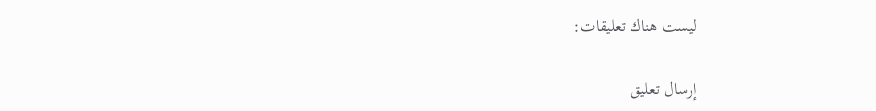ليست هناك تعليقات:

إرسال تعليق